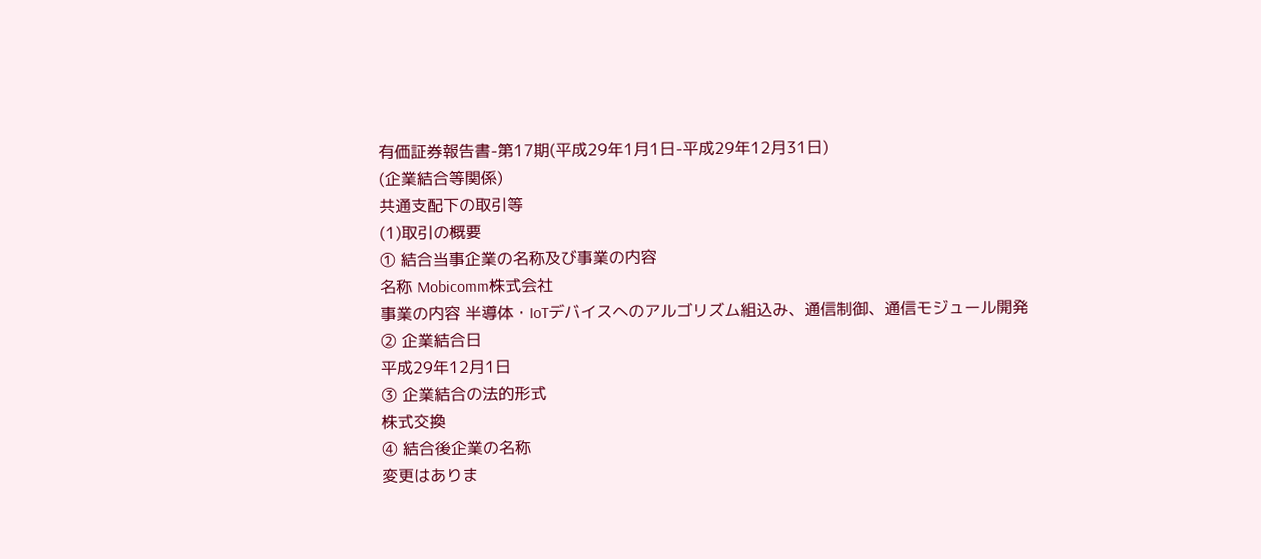有価証券報告書-第17期(平成29年1月1日-平成29年12月31日)
(企業結合等関係)
共通支配下の取引等
(1)取引の概要
① 結合当事企業の名称及び事業の内容
名称 Mobicomm株式会社
事業の内容 半導体・IoTデバイスへのアルゴリズム組込み、通信制御、通信モジュール開発
② 企業結合日
平成29年12月1日
③ 企業結合の法的形式
株式交換
④ 結合後企業の名称
変更はありま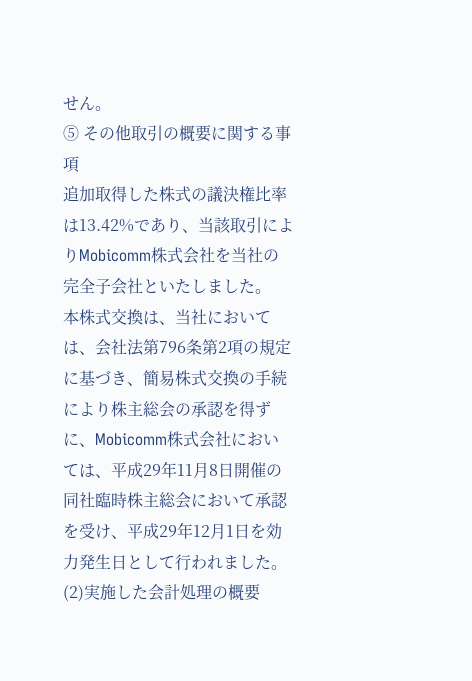せん。
⑤ その他取引の概要に関する事項
追加取得した株式の議決権比率は13.42%であり、当該取引によりMobicomm株式会社を当社の完全子会社といたしました。
本株式交換は、当社においては、会社法第796条第2項の規定に基づき、簡易株式交換の手続により株主総会の承認を得ずに、Mobicomm株式会社においては、平成29年11月8日開催の同社臨時株主総会において承認を受け、平成29年12月1日を効力発生日として行われました。
(2)実施した会計処理の概要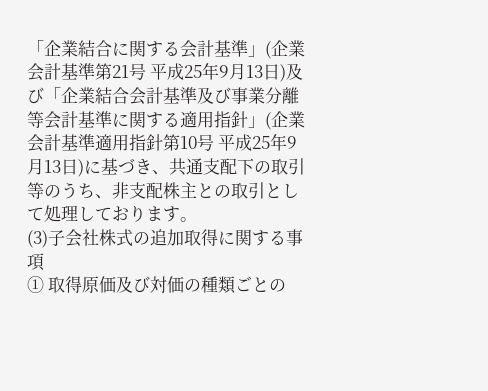「企業結合に関する会計基準」(企業会計基準第21号 平成25年9月13日)及び「企業結合会計基準及び事業分離等会計基準に関する適用指針」(企業会計基準適用指針第10号 平成25年9月13日)に基づき、共通支配下の取引等のうち、非支配株主との取引として処理しております。
(3)子会社株式の追加取得に関する事項
① 取得原価及び対価の種類ごとの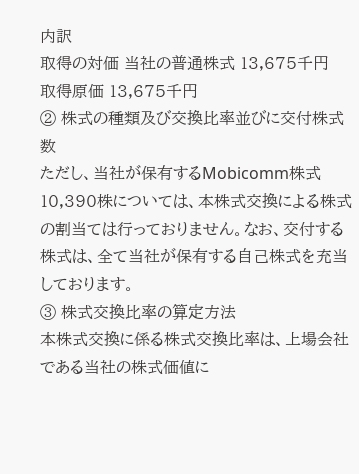内訳
取得の対価 当社の普通株式 13,675千円
取得原価 13,675千円
② 株式の種類及び交換比率並びに交付株式数
ただし、当社が保有するMobicomm株式10,390株については、本株式交換による株式の割当ては行っておりません。なお、交付する株式は、全て当社が保有する自己株式を充当しております。
③ 株式交換比率の算定方法
本株式交換に係る株式交換比率は、上場会社である当社の株式価値に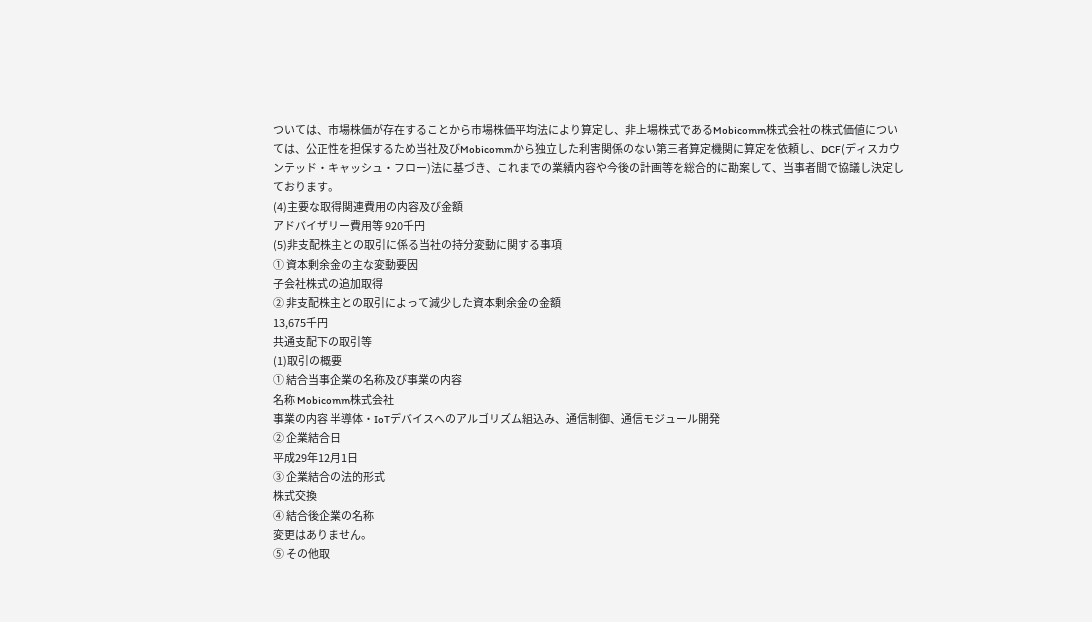ついては、市場株価が存在することから市場株価平均法により算定し、非上場株式であるMobicomm株式会社の株式価値については、公正性を担保するため当社及びMobicommから独立した利害関係のない第三者算定機関に算定を依頼し、DCF(ディスカウンテッド・キャッシュ・フロー)法に基づき、これまでの業績内容や今後の計画等を総合的に勘案して、当事者間で協議し決定しております。
(4)主要な取得関連費用の内容及び金額
アドバイザリー費用等 920千円
(5)非支配株主との取引に係る当社の持分変動に関する事項
① 資本剰余金の主な変動要因
子会社株式の追加取得
② 非支配株主との取引によって減少した資本剰余金の金額
13,675千円
共通支配下の取引等
(1)取引の概要
① 結合当事企業の名称及び事業の内容
名称 Mobicomm株式会社
事業の内容 半導体・IoTデバイスへのアルゴリズム組込み、通信制御、通信モジュール開発
② 企業結合日
平成29年12月1日
③ 企業結合の法的形式
株式交換
④ 結合後企業の名称
変更はありません。
⑤ その他取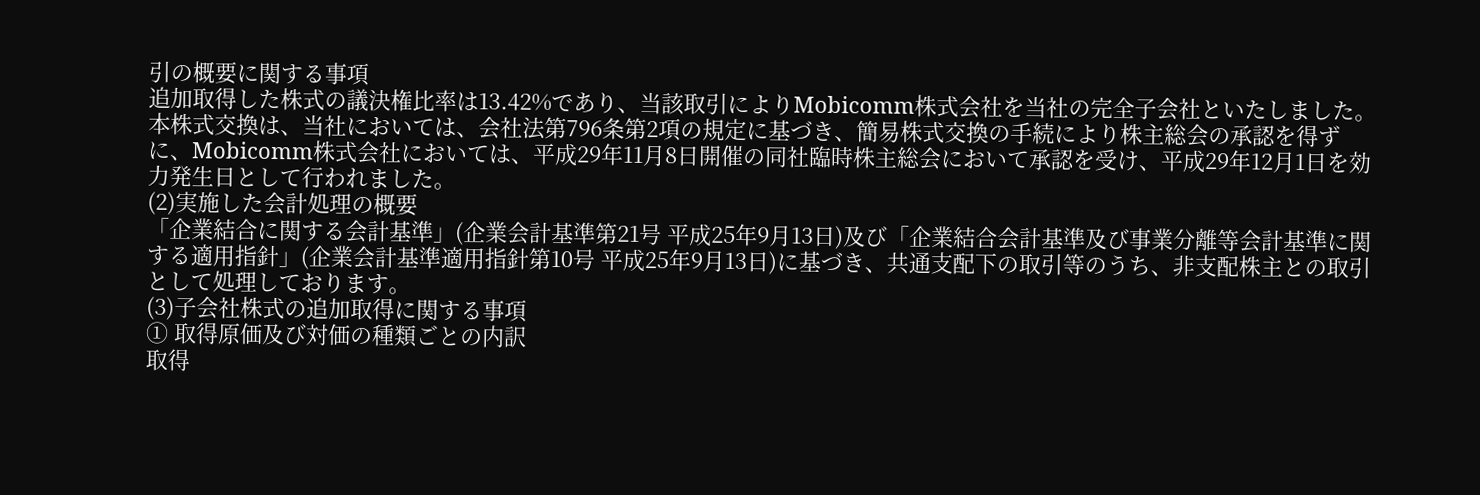引の概要に関する事項
追加取得した株式の議決権比率は13.42%であり、当該取引によりMobicomm株式会社を当社の完全子会社といたしました。
本株式交換は、当社においては、会社法第796条第2項の規定に基づき、簡易株式交換の手続により株主総会の承認を得ずに、Mobicomm株式会社においては、平成29年11月8日開催の同社臨時株主総会において承認を受け、平成29年12月1日を効力発生日として行われました。
(2)実施した会計処理の概要
「企業結合に関する会計基準」(企業会計基準第21号 平成25年9月13日)及び「企業結合会計基準及び事業分離等会計基準に関する適用指針」(企業会計基準適用指針第10号 平成25年9月13日)に基づき、共通支配下の取引等のうち、非支配株主との取引として処理しております。
(3)子会社株式の追加取得に関する事項
① 取得原価及び対価の種類ごとの内訳
取得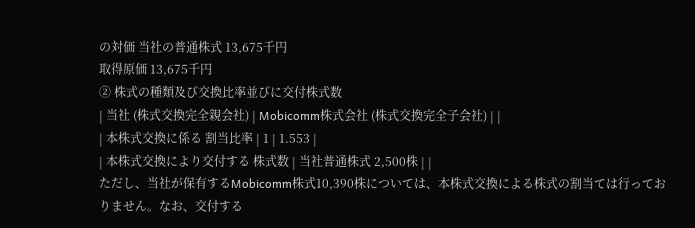の対価 当社の普通株式 13,675千円
取得原価 13,675千円
② 株式の種類及び交換比率並びに交付株式数
| 当社 (株式交換完全親会社) | Mobicomm株式会社 (株式交換完全子会社) | |
| 本株式交換に係る 割当比率 | 1 | 1.553 |
| 本株式交換により交付する 株式数 | 当社普通株式 2,500株 | |
ただし、当社が保有するMobicomm株式10,390株については、本株式交換による株式の割当ては行っておりません。なお、交付する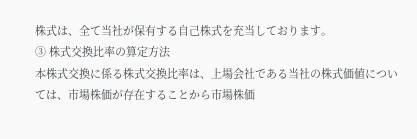株式は、全て当社が保有する自己株式を充当しております。
③ 株式交換比率の算定方法
本株式交換に係る株式交換比率は、上場会社である当社の株式価値については、市場株価が存在することから市場株価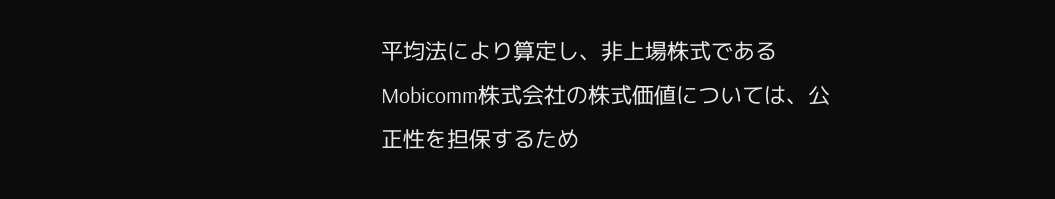平均法により算定し、非上場株式であるMobicomm株式会社の株式価値については、公正性を担保するため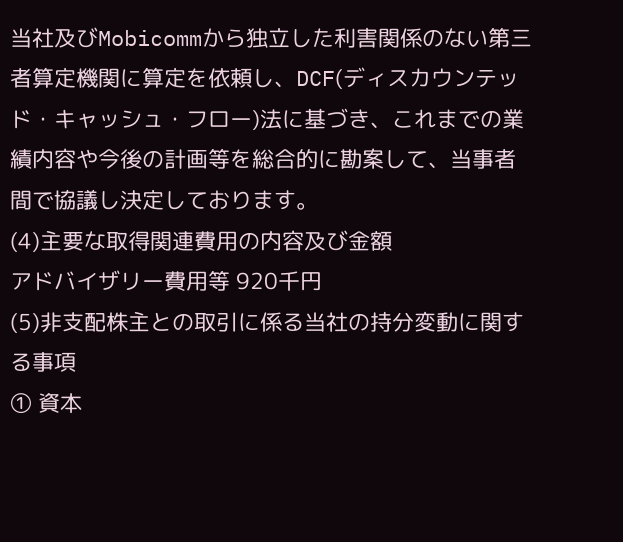当社及びMobicommから独立した利害関係のない第三者算定機関に算定を依頼し、DCF(ディスカウンテッド・キャッシュ・フロー)法に基づき、これまでの業績内容や今後の計画等を総合的に勘案して、当事者間で協議し決定しております。
(4)主要な取得関連費用の内容及び金額
アドバイザリー費用等 920千円
(5)非支配株主との取引に係る当社の持分変動に関する事項
① 資本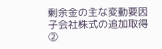剰余金の主な変動要因
子会社株式の追加取得
②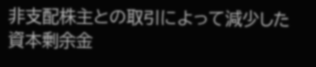非支配株主との取引によって減少した資本剰余金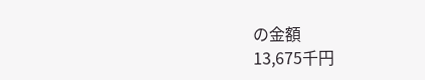の金額
13,675千円